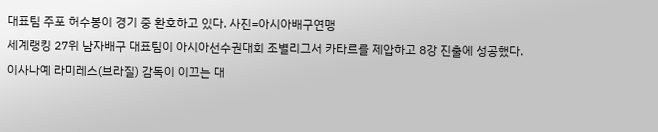대표팀 주포 허수봉이 경기 중 환호하고 있다. 사진=아시아배구연맹
세계랭킹 27위 남자배구 대표팀이 아시아선수권대회 조별리그서 카타르를 제압하고 8강 진출에 성공했다.
이사나예 라미레스(브라질) 감독이 이끄는 대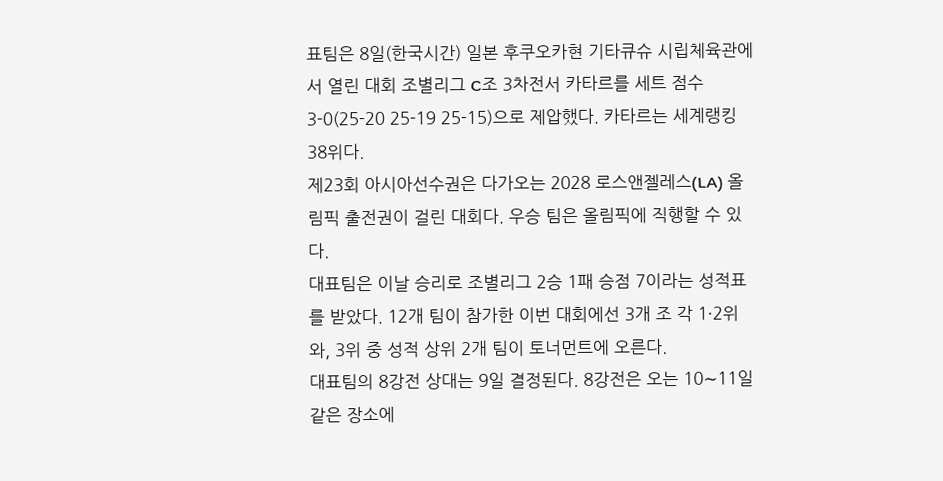표팀은 8일(한국시간) 일본 후쿠오카현 기타큐슈 시립체육관에서 열린 대회 조별리그 C조 3차전서 카타르를 세트 점수 3-0(25-20 25-19 25-15)으로 제압했다. 카타르는 세계랭킹 38위다.
제23회 아시아선수권은 다가오는 2028 로스앤젤레스(LA) 올림픽 출전권이 걸린 대회다. 우승 팀은 올림픽에 직행할 수 있다.
대표팀은 이날 승리로 조별리그 2승 1패 승점 7이라는 성적표를 받았다. 12개 팀이 참가한 이번 대회에선 3개 조 각 1·2위와, 3위 중 성적 상위 2개 팀이 토너먼트에 오른다.
대표팀의 8강전 상대는 9일 결정된다. 8강전은 오는 10∼11일 같은 장소에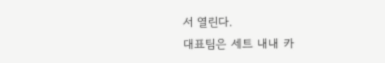서 열린다.
대표팀은 세트 내내 카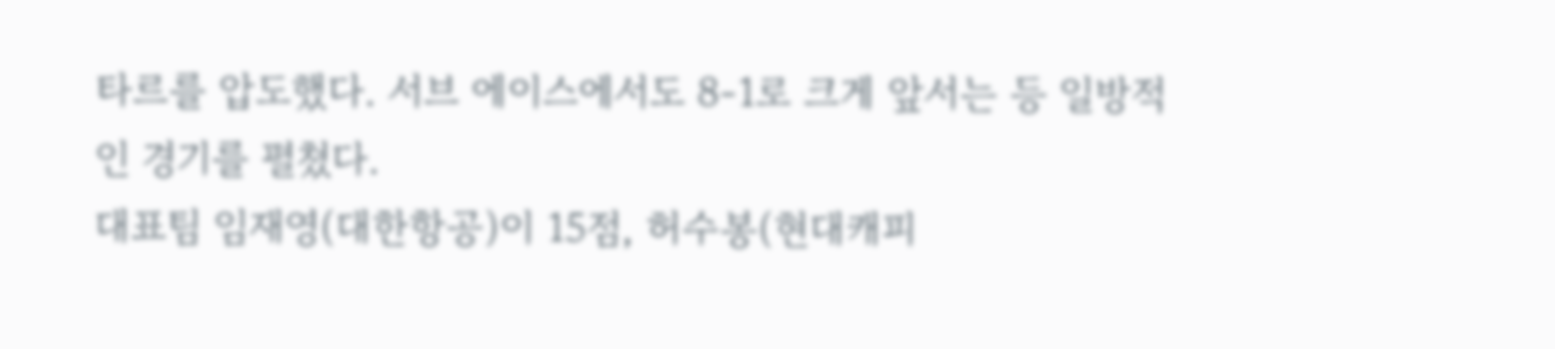타르를 압도했다. 서브 에이스에서도 8-1로 크게 앞서는 등 일방적인 경기를 펼쳤다.
대표팀 임재영(대한항공)이 15점, 허수봉(현대캐피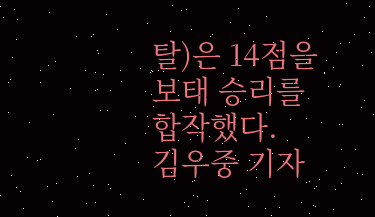탈)은 14점을 보태 승리를 합작했다.
김우중 기자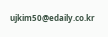ujkim50@edaily.co.kr